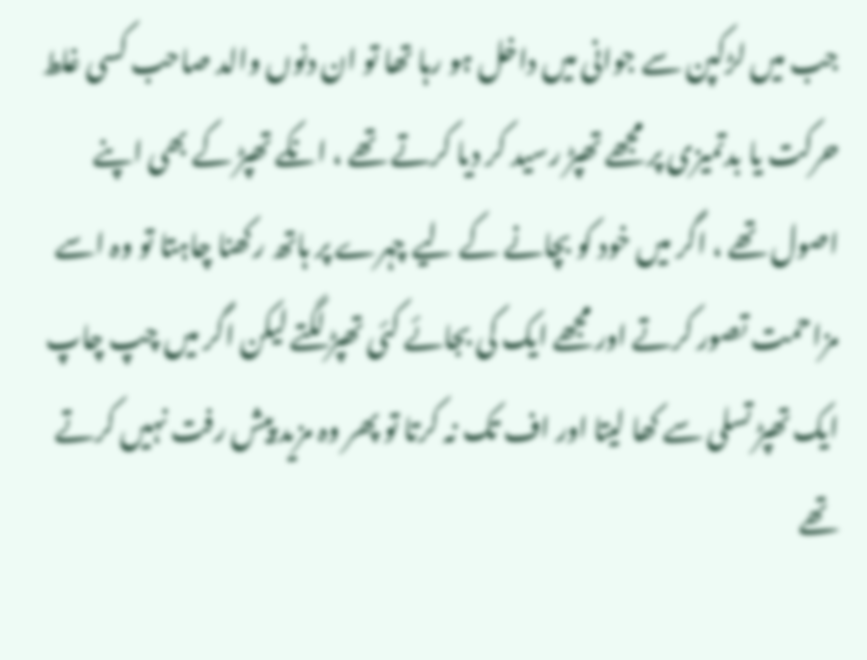جب میں لڑکپن سے جوانی میں داخل ہو رہا تھا تو ان دنوں والد صاحب کسی غلط حرکت یا بدتمیزی پر مجھے تھپڑ رسید کر دیا کرتے تھے ، انکے تھپڑ کے بھی اپنے اصول تھے ، اگر میں خود کو بچانے کے لیے چہرے پر ہاتھ رکھنا چاہتا تو وہ اسے مزاحمت تصور کرتے اور مجھے ایک کی بجائے کئی تھپڑ لگتے لیکن اگر میں چپ چاپ ایک تھپڑ تسلی سے کھا لیتا اور اف تک نہ کرتا تو پھر وہ مزید پیش رفت نہیں کرتے تھے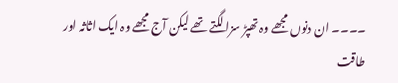۔۔۔۔ ان دنوں مجھے وہ تھپڑ سزا لگتے تھے لیکن آج مجھے وہ ایک اثاثہ اور طاقت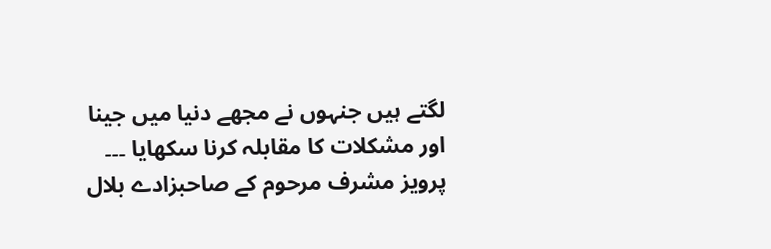لگتے ہیں جنہوں نے مجھے دنیا میں جینا اور مشکلات کا مقابلہ کرنا سکھایا ۔۔۔ پرویز مشرف مرحوم کے صاحبزادے بلال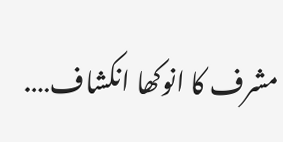مشرف کا انوکھا انکشاف….